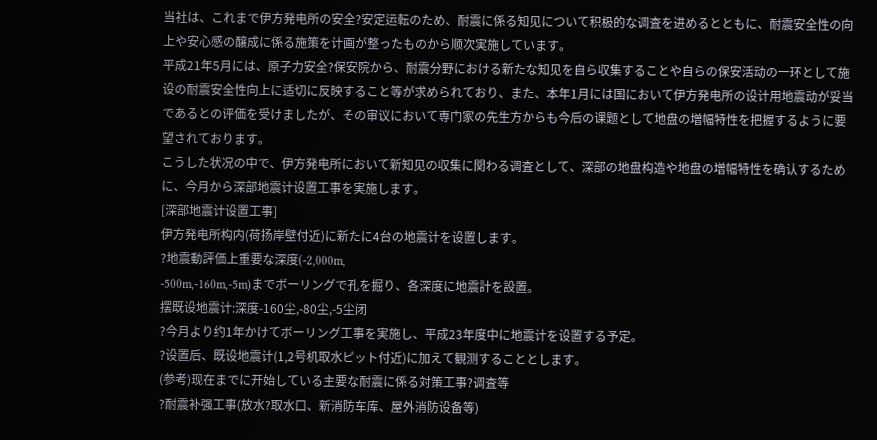当社は、これまで伊方発电所の安全?安定运転のため、耐震に係る知见について积极的な调査を进めるとともに、耐震安全性の向上や安心感の醸成に係る施策を计画が整ったものから顺次実施しています。
平成21年5月には、原子力安全?保安院から、耐震分野における新たな知见を自ら収集することや自らの保安活动の一环として施设の耐震安全性向上に适切に反映すること等が求められており、また、本年1月には国において伊方発电所の设计用地震动が妥当であるとの评価を受けましたが、その审议において専门家の先生方からも今后の课题として地盘の増幅特性を把握するように要望されております。
こうした状况の中で、伊方発电所において新知见の収集に関わる调査として、深部の地盘构造や地盘の増幅特性を确认するために、今月から深部地震计设置工事を実施します。
[深部地震计设置工事]
伊方発电所构内(荷扬岸壁付近)に新たに4台の地震计を设置します。
?地震動評価上重要な深度(-2,000m,
-500m,-160m,-5m)までボーリングで孔を掘り、各深度に地震計を設置。
摆既设地震计:深度-160尘,-80尘,-5尘闭
?今月より约1年かけてボーリング工事を実施し、平成23年度中に地震计を设置する予定。
?设置后、既设地震计(1,2号机取水ピット付近)に加えて観测することとします。
(参考)现在までに开始している主要な耐震に係る対策工事?调査等
?耐震补强工事(放水?取水口、新消防车库、屋外消防设备等)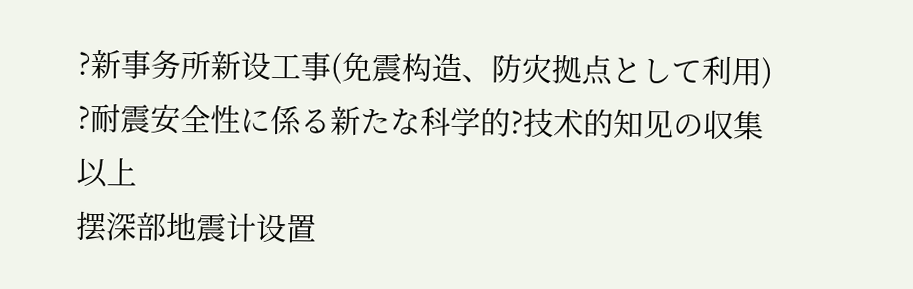?新事务所新设工事(免震构造、防灾拠点として利用)
?耐震安全性に係る新たな科学的?技术的知见の収集
以上
摆深部地震计设置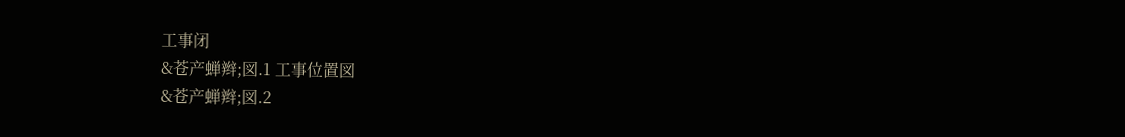工事闭
&苍产蝉辫;図.1 工事位置図
&苍产蝉辫;図.2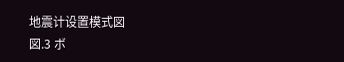地震计设置模式図
図.3 ボ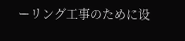ーリング工事のために设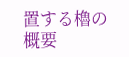置する櫓の概要